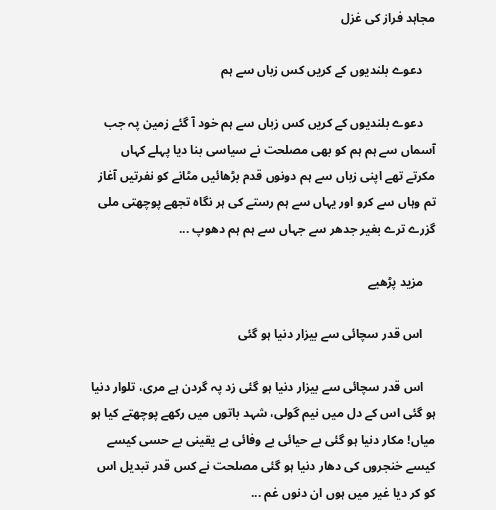مجاہد فراز کی غزل

    دعوے بلندیوں کے کریں کس زباں سے ہم

    دعوے بلندیوں کے کریں کس زباں سے ہم خود آ گئے زمین پہ جب آسماں سے ہم ہم کو بھی مصلحت نے سیاسی بنا دیا پہلے کہاں مکرتے تھے اپنی زباں سے ہم دونوں قدم بڑھائیں مٹانے کو نفرتیں آغاز تم وہاں سے کرو اور یہاں سے ہم رستے کی ہر نگاہ تجھے پوچھتی ملی گزرے ترے بغیر جدھر سے جہاں سے ہم ہم دھوپ ...

    مزید پڑھیے

    اس قدر سچائی سے بیزار دنیا ہو گئی

    اس قدر سچائی سے بیزار دنیا ہو گئی زد پہ گردن ہے مری، تلوار دنیا ہو گئی اس کے دل میں نیم گولی، شہد باتوں میں رکھے پوچھتے کیا ہو میاں! مکار دنیا ہو گئی بے حیائی بے وفائی بے یقینی بے حسی کیسے کیسے خنجروں کی دھار دنیا ہو گئی مصلحت نے کس قدر تبدیل اس کو کر دیا غیر میں ہوں ان دنوں غم ...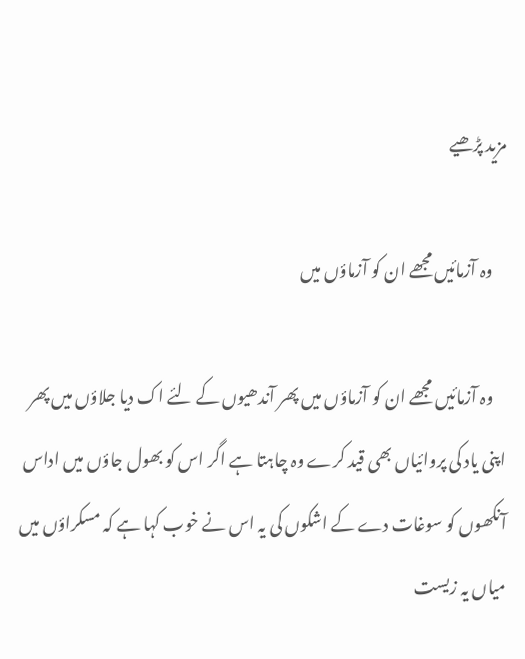مزید پڑھیے

    وہ آزمائیں مجھے ان کو آزماؤں میں

    وہ آزمائیں مجھے ان کو آزماؤں میں پھر آندھیوں کے لئے اک دیا جلاؤں میں پھر اپنی یاد کی پروائیاں بھی قید کرے وہ چاہتا ہے اگر اس کو بھول جاؤں میں اداس آنکھوں کو سوغات دے کے اشکوں کی یہ اس نے خوب کہا ہے کہ مسکراؤں میں میاں یہ زیست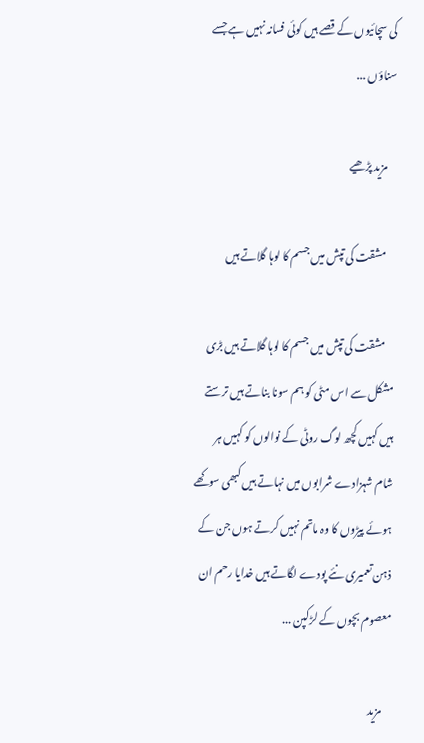کی سچائیوں کے قصے ہیں کوئی فسانہ نہیں ہے جسے سناؤں ...

    مزید پڑھیے

    مشقت کی تپش میں جسم کا لوہا گلاتے ہیں

    مشقت کی تپش میں جسم کا لوہا گلاتے ہیں بڑی مشکل سے اس مٹی کو ہم سونا بناتے ہیں ترستے ہیں کہیں کچھ لوگ روٹی کے نوالوں کو کہیں ہر شام شہزادے شرابوں میں نہاتے ہیں کبھی سوکھے ہوئے پیڑوں کا وہ ماتم نہیں کرتے ہوں جن کے ذہن تعمیری نئے پودے لگاتے ہیں خدایا رحم ان معصوم بچوں کے لڑکپن ...

    مزید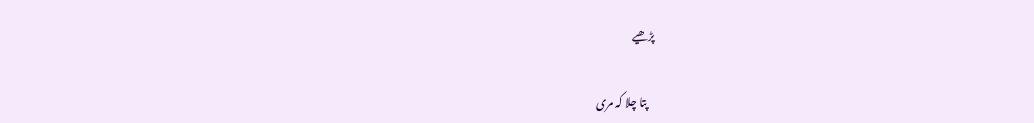پڑھیے

    پتا چلا کہ مری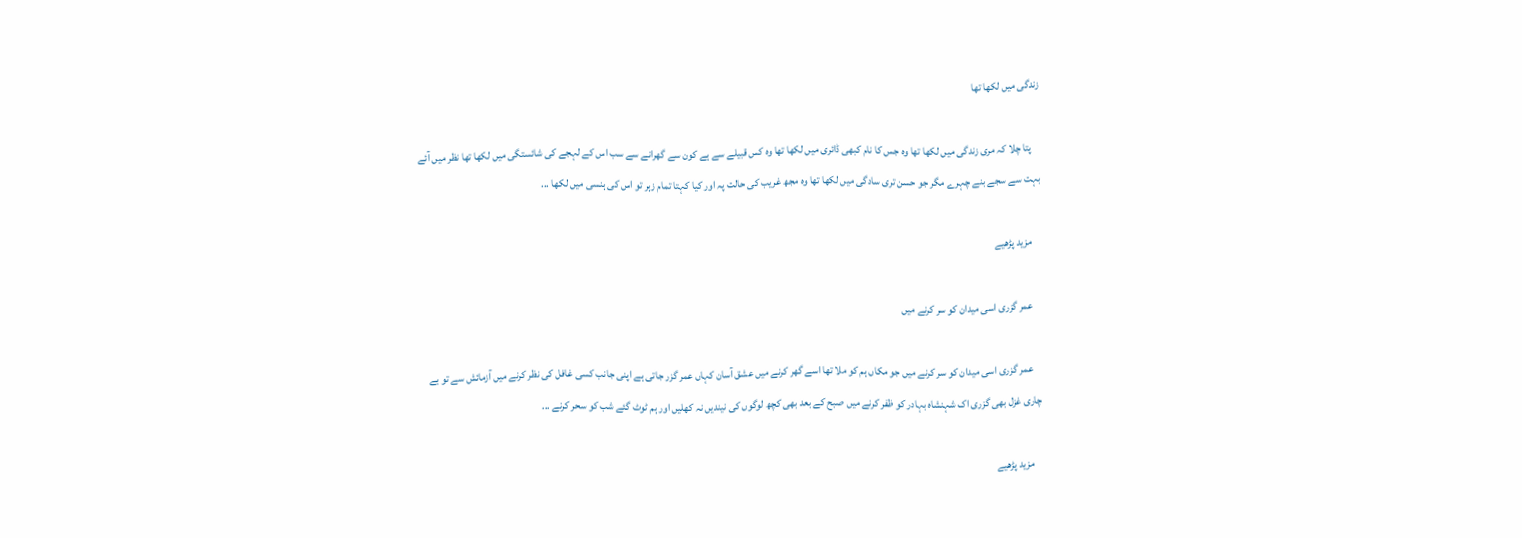زندگی میں لکھا تھا

    پتا چلا کہ مری زندگی میں لکھا تھا وہ جس کا نام کبھی ڈائری میں لکھا تھا وہ کس قبیلے سے ہے کون سے گھرانے سے سب اس کے لہجے کی شائستگی میں لکھا تھا نظر میں آئے بہت سے سجے بنے چہرے مگر جو حسن تری سادگی میں لکھا تھا وہ مجھ غریب کی حالت پہ اور کیا کہتا تمام زہر تو اس کی ہنسی میں لکھا ...

    مزید پڑھیے

    عمر گزری اسی میدان کو سر کرنے میں

    عمر گزری اسی میدان کو سر کرنے میں جو مکاں ہم کو ملا تھا اسے گھر کرنے میں عشق آسان کہاں عمر گزر جاتی ہے اپنی جانب کسی غافل کی نظر کرنے میں آزمائش سے تو بے چاری غزل بھی گزری اک شہنشاہ بہادر کو ظفر کرنے میں صبح کے بعد بھی کچھ لوگوں کی نیندیں نہ کھلیں اور ہم ٹوٹ گئے شب کو سحر کرنے ...

    مزید پڑھیے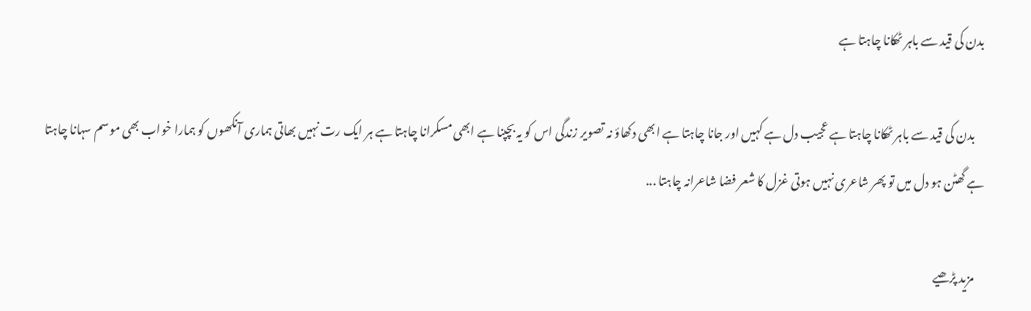بدن کی قید سے باہر ٹھکانا چاہتا ہے

    بدن کی قید سے باہر ٹھکانا چاہتا ہے عجیب دل ہے کہیں اور جانا چاہتا ہے ابھی دکھاؤ نہ تصویر زندگی اس کو یہ بچپنا ہے ابھی مسکرانا چاہتا ہے ہر ایک رت نہیں بھاتی ہماری آنکھوں کو ہمارا خواب بھی موسم سہانا چاہتا ہے گھٹن ہو دل میں تو پھر شاعری نہیں ہوتی غزل کا شعر فضا شاعرانہ چاہتا ...

    مزید پڑھیے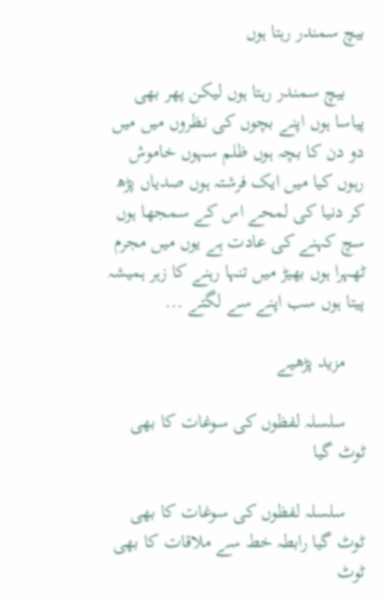بیچ سمندر رہتا ہوں

    بیچ سمندر رہتا ہوں لیکن پھر بھی پیاسا ہوں اپنے بچوں کی نظروں میں میں دو دن کا بچہ ہوں ظلم سہوں خاموش رہوں کیا میں ایک فرشتہ ہوں صدیاں پڑھ کر دنیا کی لمحے اس کے سمجھا ہوں سچ کہنے کی عادت ہے یوں میں مجرم ٹھہرا ہوں بھیڑ میں تنہا رہنے کا زہر ہمیشہ پیتا ہوں سب اپنے سے لگتے ...

    مزید پڑھیے

    سلسلہ لفظوں کی سوغات کا بھی ٹوٹ گیا

    سلسلہ لفظوں کی سوغات کا بھی ٹوٹ گیا رابطہ خط سے ملاقات کا بھی ٹوٹ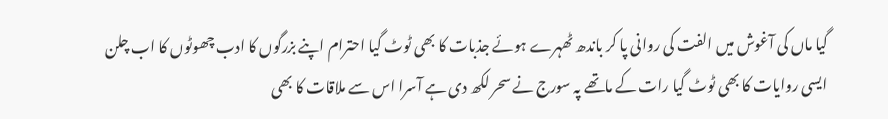گیا ماں کی آغوش میں الفت کی روانی پا کر باندھ ٹھہرے ہوئے جذبات کا بھی ٹوٹ گیا احترام اپنے بزرگوں کا ادب چھوٹوں کا اب چلن ایسی روایات کا بھی ٹوٹ گیا رات کے ماتھے پہ سورج نے سحر لکھ دی ہے آسرا اس سے ملاقات کا بھی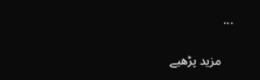...

    مزید پڑھیے